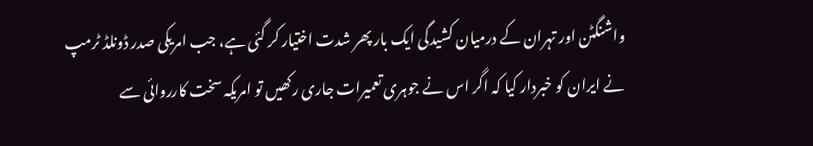واشنگٹن اور تہران کے درمیان کشیدگی ایک بار پھر شدت اختیار کر گئی ہے، جب امریکی صدر ڈونلڈ ٹرمپ نے ایران کو خبردار کیا کہ اگر اس نے جوہری تعمیرات جاری رکھیں تو امریکہ سخت کارروائی سے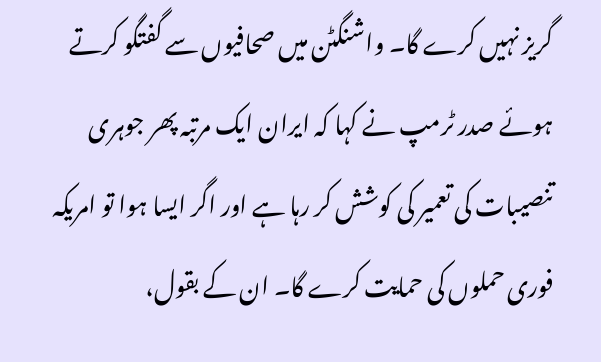گریز نہیں کرے گا۔ واشنگٹن میں صحافیوں سے گفتگو کرتے ہوئے صدر ٹرمپ نے کہا کہ ایران ایک مرتبہ پھر جوہری تنصیبات کی تعمیر کی کوشش کر رہا ہے اور اگر ایسا ہوا تو امریکہ فوری حملوں کی حمایت کرے گا۔ ان کے بقول،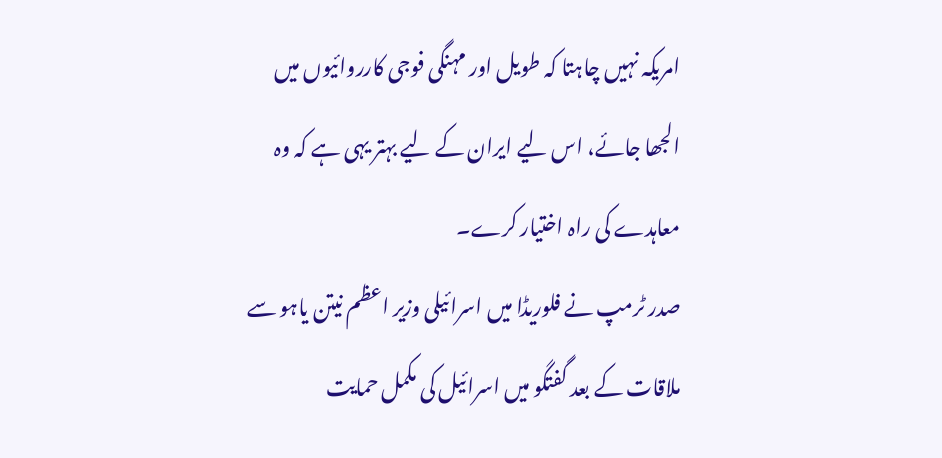امریکہ نہیں چاہتا کہ طویل اور مہنگی فوجی کارروائیوں میں الجھا جائے، اس لیے ایران کے لیے بہتر یہی ہے کہ وہ معاہدے کی راہ اختیار کرے۔
صدر ٹرمپ نے فلوریڈا میں اسرائیلی وزیر اعظم نیتن یاہو سے ملاقات کے بعد گفتگو میں اسرائیل کی مکمل حمایت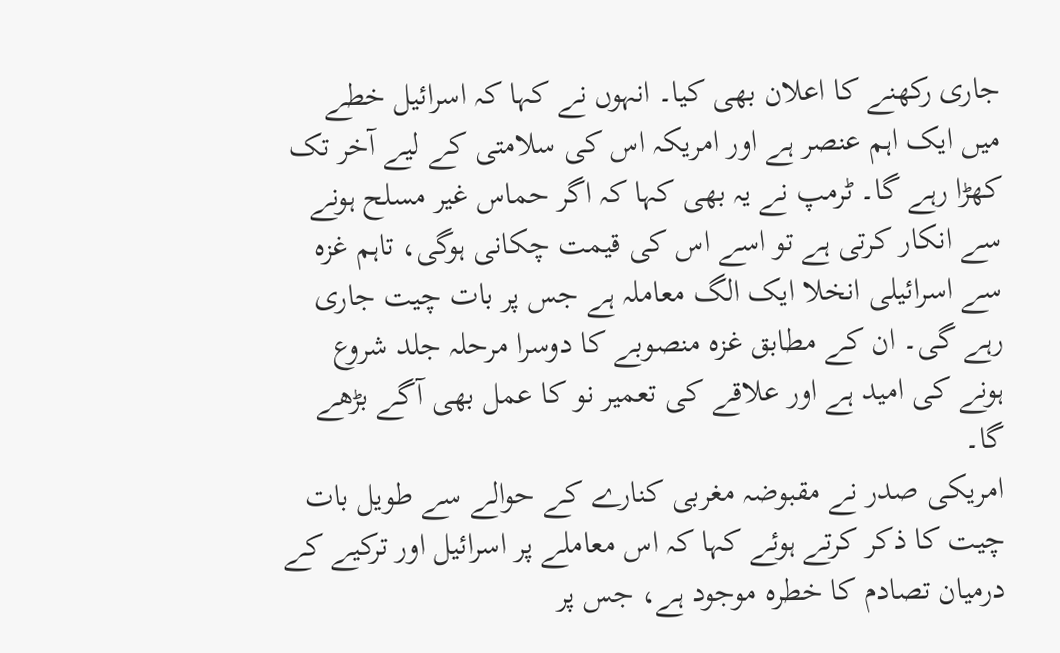جاری رکھنے کا اعلان بھی کیا۔ انہوں نے کہا کہ اسرائیل خطے میں ایک اہم عنصر ہے اور امریکہ اس کی سلامتی کے لیے آخر تک کھڑا رہے گا۔ ٹرمپ نے یہ بھی کہا کہ اگر حماس غیر مسلح ہونے سے انکار کرتی ہے تو اسے اس کی قیمت چکانی ہوگی، تاہم غزہ سے اسرائیلی انخلا ایک الگ معاملہ ہے جس پر بات چیت جاری رہے گی۔ ان کے مطابق غزہ منصوبے کا دوسرا مرحلہ جلد شروع ہونے کی امید ہے اور علاقے کی تعمیر نو کا عمل بھی آگے بڑھے گا۔
امریکی صدر نے مقبوضہ مغربی کنارے کے حوالے سے طویل بات چیت کا ذکر کرتے ہوئے کہا کہ اس معاملے پر اسرائیل اور ترکیے کے درمیان تصادم کا خطرہ موجود ہے، جس پر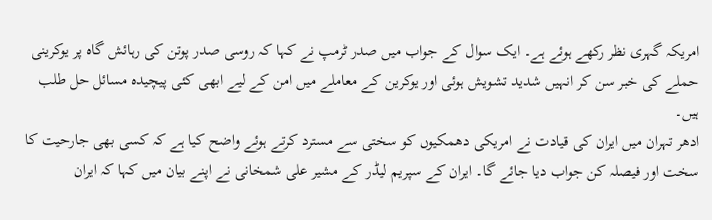امریکہ گہری نظر رکھے ہوئے ہے۔ ایک سوال کے جواب میں صدر ٹرمپ نے کہا کہ روسی صدر پوتن کی رہائش گاہ پر یوکرینی حملے کی خبر سن کر انہیں شدید تشویش ہوئی اور یوکرین کے معاملے میں امن کے لیے ابھی کئی پیچیدہ مسائل حل طلب ہیں۔
ادھر تہران میں ایران کی قیادت نے امریکی دھمکیوں کو سختی سے مسترد کرتے ہوئے واضح کیا ہے کہ کسی بھی جارحیت کا سخت اور فیصلہ کن جواب دیا جائے گا۔ ایران کے سپریم لیڈر کے مشیر علی شمخانی نے اپنے بیان میں کہا کہ ایران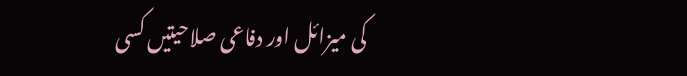کی میزائل اور دفاعی صلاحیتیں کسی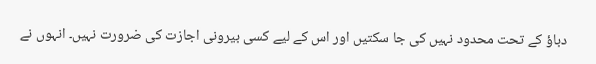دباؤ کے تحت محدود نہیں کی جا سکتیں اور اس کے لیے کسی بیرونی اجازت کی ضرورت نہیں۔ انہوں نے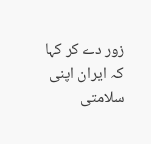زور دے کر کہا کہ ایران اپنی سلامتی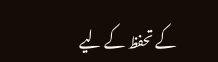کے تحفظ کے لیے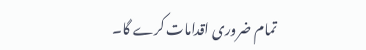تمام ضروری اقدامات کرے گا۔